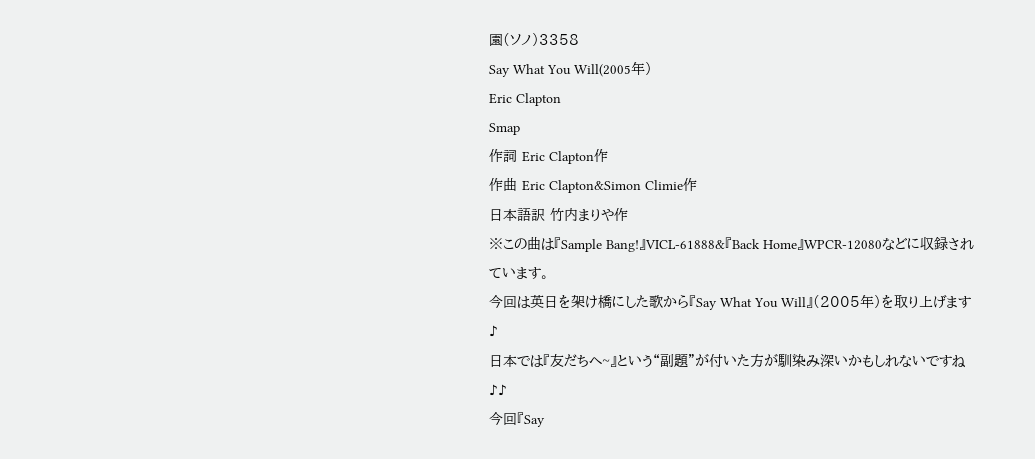園(ソノ)3358
Say What You Will(2005年)
Eric Clapton
Smap
作詞 Eric Clapton作
作曲 Eric Clapton&Simon Climie作
日本語訳 竹内まりや作
※この曲は『Sample Bang!』VICL-61888&『Back Home』WPCR-12080などに収録されています。
今回は英日を架け橋にした歌から『Say What You Will』(2005年)を取り上げます♪
日本では『友だちへ~』という“副題”が付いた方が馴染み深いかもしれないですね♪♪
今回『Say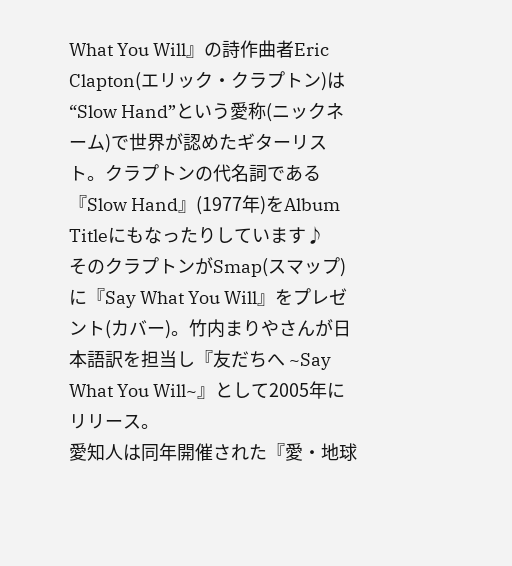What You Will』の詩作曲者Eric Clapton(エリック・クラプトン)は“Slow Hand”という愛称(ニックネーム)で世界が認めたギターリスト。クラプトンの代名詞である『Slow Hand』(1977年)をAlbum Titleにもなったりしています♪
そのクラプトンがSmap(スマップ)に『Say What You Will』をプレゼント(カバー)。竹内まりやさんが日本語訳を担当し『友だちへ ~Say What You Will~』として2005年にリリース。
愛知人は同年開催された『愛・地球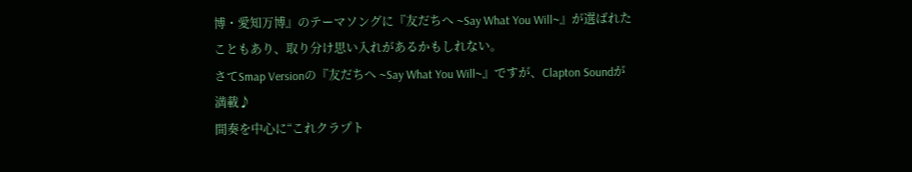博・愛知万博』のテーマソングに『友だちへ ~Say What You Will~』が選ばれたこともあり、取り分け思い入れがあるかもしれない。
さてSmap Versionの『友だちへ ~Say What You Will~』ですが、Clapton Soundが満載♪
間奏を中心に“これクラプト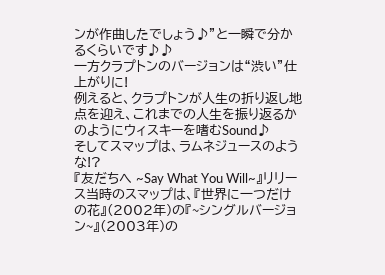ンが作曲したでしょう♪”と一瞬で分かるくらいです♪♪
一方クラプトンのバージョンは“渋い”仕上がりに!
例えると、クラプトンが人生の折り返し地点を迎え、これまでの人生を振り返るかのようにウィスキーを嗜むSound♪
そしてスマップは、ラムネジュースのような!?
『友だちへ ~Say What You Will~』リリース当時のスマップは、『世界に一つだけの花』(2002年)の『~シングルバージョン~』(2003年)の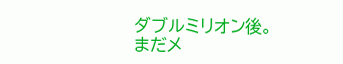ダブルミリオン後。
まだメ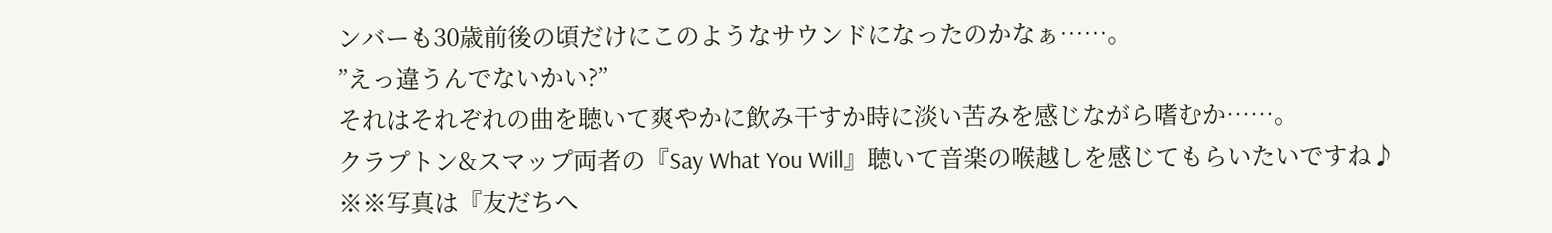ンバーも30歳前後の頃だけにこのようなサウンドになったのかなぁ……。
”えっ違うんでないかい?”
それはそれぞれの曲を聴いて爽やかに飲み干すか時に淡い苦みを感じながら嗜むか……。
クラプトン&スマップ両者の『Say What You Will』聴いて音楽の喉越しを感じてもらいたいですね♪
※※写真は『友だちへ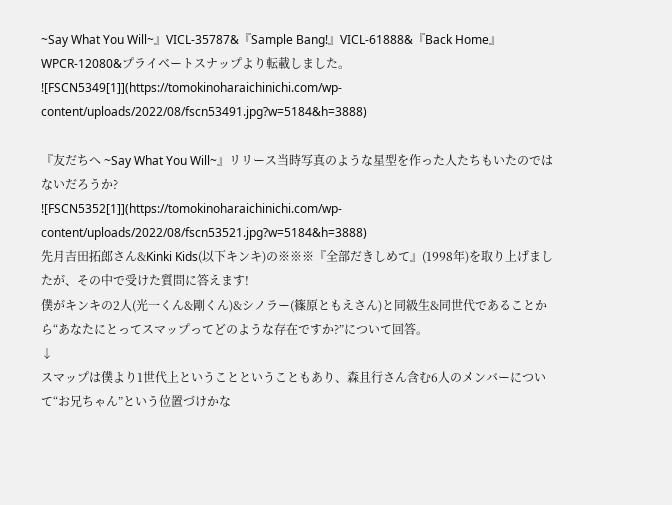~Say What You Will~』VICL-35787&『Sample Bang!』VICL-61888&『Back Home』WPCR-12080&プライベートスナップより転載しました。
![FSCN5349[1]](https://tomokinoharaichinichi.com/wp-content/uploads/2022/08/fscn53491.jpg?w=5184&h=3888)

『友だちへ ~Say What You Will~』リリース当時写真のような星型を作った人たちもいたのではないだろうか?
![FSCN5352[1]](https://tomokinoharaichinichi.com/wp-content/uploads/2022/08/fscn53521.jpg?w=5184&h=3888)
先月吉田拓郎さん&Kinki Kids(以下キンキ)の※※※『全部だきしめて』(1998年)を取り上げましたが、その中で受けた質問に答えます!
僕がキンキの2人(光一くん&剛くん)&シノラー(篠原ともえさん)と同級生&同世代であることから“あなたにとってスマップってどのような存在ですか?”について回答。
↓
スマップは僕より1世代上ということということもあり、森且行さん含む6人のメンバーについて“お兄ちゃん”という位置づけかな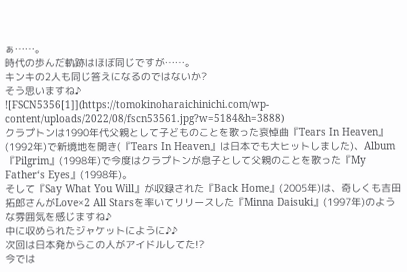ぁ……。
時代の歩んだ軌跡はほぼ同じですが……。
キンキの2人も同じ答えになるのではないか?
そう思いますね♪
![FSCN5356[1]](https://tomokinoharaichinichi.com/wp-content/uploads/2022/08/fscn53561.jpg?w=5184&h=3888)
クラプトンは1990年代父親として子どものことを歌った哀悼曲『Tears In Heaven』(1992年)で新境地を開き(『Tears In Heaven』は日本でも大ヒットしました)、Album『Pilgrim』(1998年)で今度はクラプトンが息子として父親のことを歌った『My Father‘s Eyes』(1998年)。
そして『Say What You Will』が収録された『Back Home』(2005年)は、奇しくも吉田拓郎さんがLove×2 All Starsを率いてリリースした『Minna Daisuki』(1997年)のような雰囲気を感じますね♪
中に収められたジャケットにように♪♪
次回は日本発からこの人がアイドルしてた!?
今では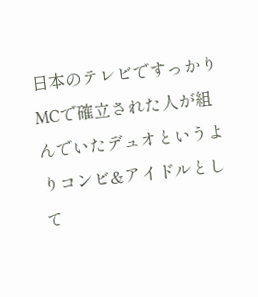日本のテレビですっかりMCで確立された人が組んでいたデュオというよりコンビ&アイドルとして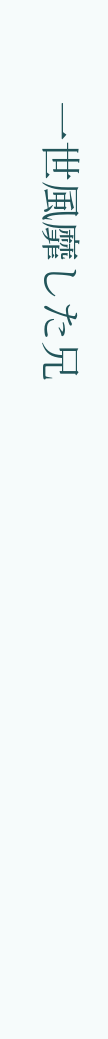一世風靡した兄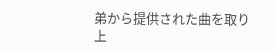弟から提供された曲を取り上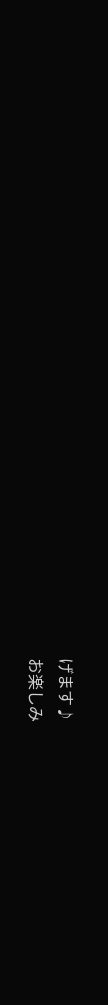げます♪
お楽しみ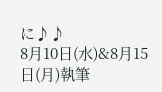に♪♪
8月10日(水)&8月15日(月)執筆